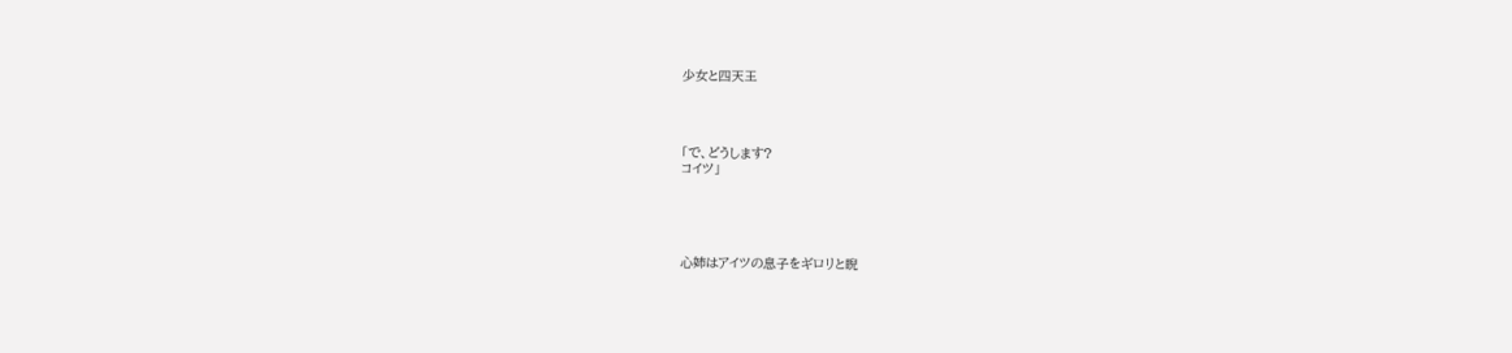少女と四天王




「で、どうします?
コイツ」





心姉はアイツの息子をギロリと睨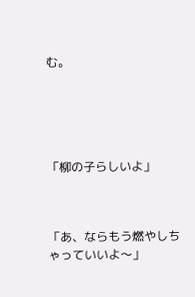む。





「柳の子らしいよ」



「あ、ならもう燃やしちゃっていいよ〜」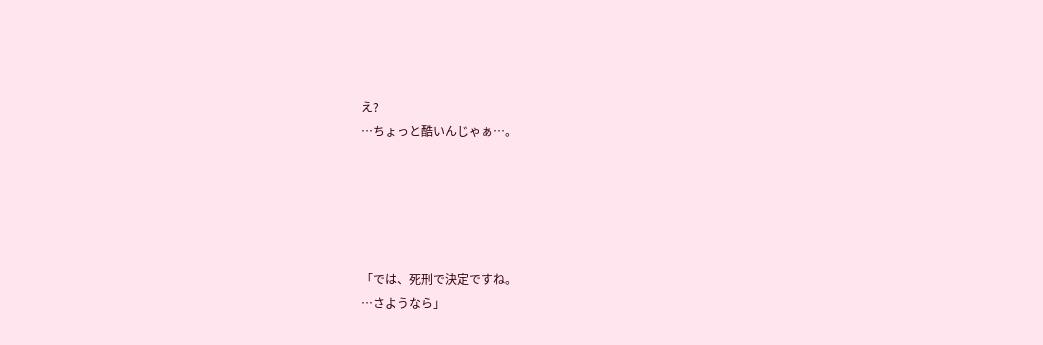え?
…ちょっと酷いんじゃぁ…。





「では、死刑で決定ですね。
…さようなら」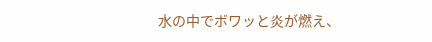水の中でボワッと炎が燃え、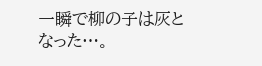一瞬で柳の子は灰となった…。